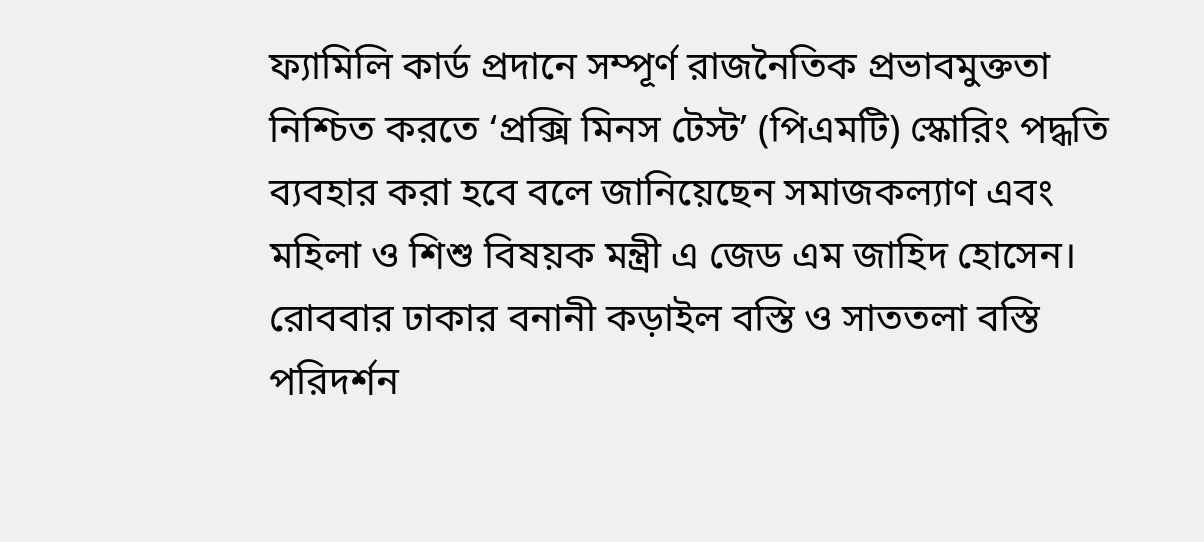ফ্যামিলি কার্ড প্রদানে সম্পূর্ণ রাজনৈতিক প্রভাবমুক্ততা নিশ্চিত করতে ‘প্রক্সি মিনস টেস্ট’ (পিএমটি) স্কোরিং পদ্ধতি ব্যবহার করা হবে বলে জানিয়েছেন সমাজকল্যাণ এবং মহিলা ও শিশু বিষয়ক মন্ত্রী এ জেড এম জাহিদ হোসেন।
রোববার ঢাকার বনানী কড়াইল বস্তি ও সাততলা বস্তি পরিদর্শন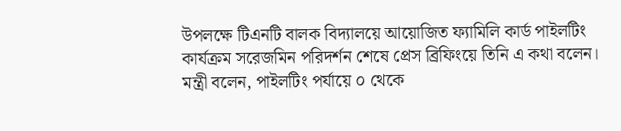উপলক্ষে টিএনটি বালক বিদ্যালয়ে আয়োজিত ফ্যামিলি কার্ড পাইলটিং কার্যক্রম সরেজমিন পরিদর্শন শেষে প্রেস ব্রিফিংয়ে তিনি এ কথা বলেন।
মন্ত্রী বলেন, পাইলটিং পর্যায়ে ০ থেকে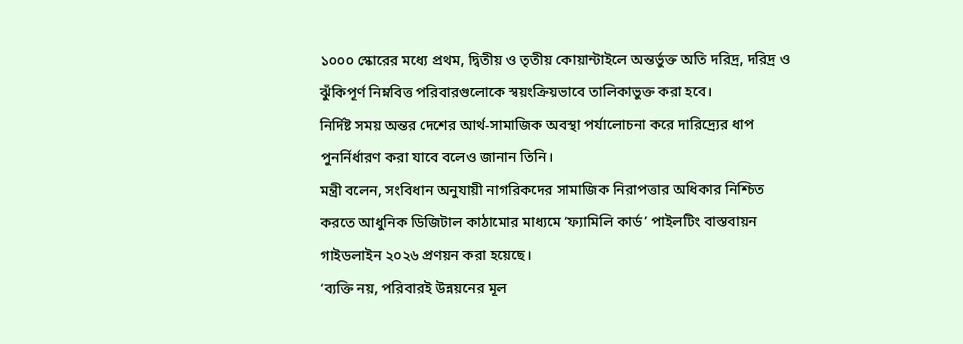১০০০ স্কোরের মধ্যে প্রথম, দ্বিতীয় ও তৃতীয় কোয়ান্টাইলে অন্তর্ভুক্ত অতি দরিদ্র, দরিদ্র ও ঝুঁকিপূর্ণ নিম্নবিত্ত পরিবারগুলোকে স্বয়ংক্রিয়ভাবে তালিকাভুক্ত করা হবে।
নির্দিষ্ট সময় অন্তর দেশের আর্থ-সামাজিক অবস্থা পর্যালোচনা করে দারিদ্র্যের ধাপ পুনর্নির্ধারণ করা যাবে বলেও জানান তিনি।
মন্ত্রী বলেন, সংবিধান অনুযায়ী নাগরিকদের সামাজিক নিরাপত্তার অধিকার নিশ্চিত করতে আধুনিক ডিজিটাল কাঠামোর মাধ্যমে ‘ফ্যামিলি কার্ড’ পাইলটিং বাস্তবায়ন গাইডলাইন ২০২৬ প্রণয়ন করা হয়েছে।
‘ব্যক্তি নয়, পরিবারই উন্নয়নের মূল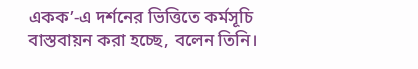একক’-এ দর্শনের ভিত্তিতে কর্মসূচি বাস্তবায়ন করা হচ্ছে, বলেন তিনি।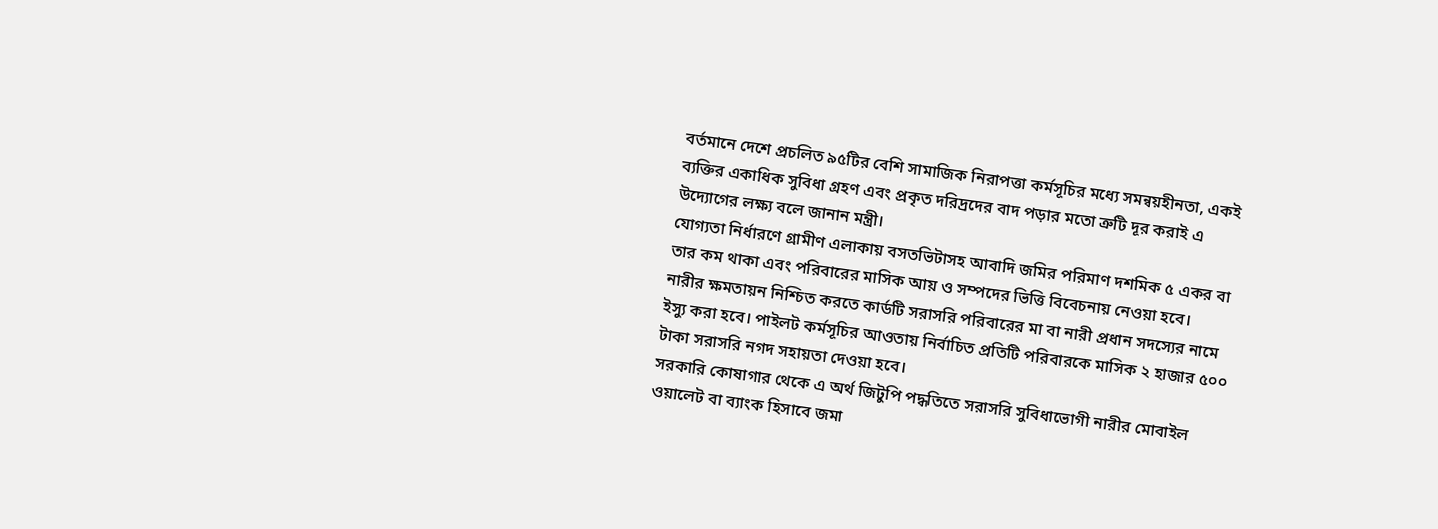বর্তমানে দেশে প্রচলিত ৯৫টির বেশি সামাজিক নিরাপত্তা কর্মসূচির মধ্যে সমন্বয়হীনতা, একই ব্যক্তির একাধিক সুবিধা গ্রহণ এবং প্রকৃত দরিদ্রদের বাদ পড়ার মতো ত্রুটি দূর করাই এ উদ্যোগের লক্ষ্য বলে জানান মন্ত্রী।
যোগ্যতা নির্ধারণে গ্রামীণ এলাকায় বসতভিটাসহ আবাদি জমির পরিমাণ দশমিক ৫ একর বা তার কম থাকা এবং পরিবারের মাসিক আয় ও সম্পদের ভিত্তি বিবেচনায় নেওয়া হবে।
নারীর ক্ষমতায়ন নিশ্চিত করতে কার্ডটি সরাসরি পরিবারের মা বা নারী প্রধান সদস্যের নামে ইস্যু করা হবে। পাইলট কর্মসূচির আওতায় নির্বাচিত প্রতিটি পরিবারকে মাসিক ২ হাজার ৫০০ টাকা সরাসরি নগদ সহায়তা দেওয়া হবে।
সরকারি কোষাগার থেকে এ অর্থ জিটুপি পদ্ধতিতে সরাসরি সুবিধাভোগী নারীর মোবাইল ওয়ালেট বা ব্যাংক হিসাবে জমা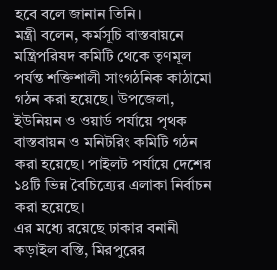হবে বলে জানান তিনি।
মন্ত্রী বলেন, কর্মসূচি বাস্তবায়নে মন্ত্রিপরিষদ কমিটি থেকে তৃণমূল পর্যন্ত শক্তিশালী সাংগঠনিক কাঠামো গঠন করা হয়েছে। উপজেলা, ইউনিয়ন ও ওয়ার্ড পর্যায়ে পৃথক বাস্তবায়ন ও মনিটরিং কমিটি গঠন করা হয়েছে। পাইলট পর্যায়ে দেশের ১৪টি ভিন্ন বৈচিত্র্যের এলাকা নির্বাচন করা হয়েছে।
এর মধ্যে রয়েছে ঢাকার বনানী কড়াইল বস্তি, মিরপুরের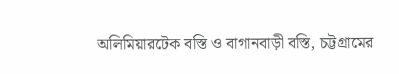অলিমিয়ারটেক বস্তি ও বাগানবাড়ী বস্তি, চট্টগ্রামের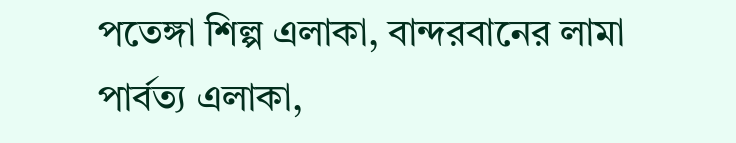পতেঙ্গা শিল্প এলাকা, বান্দরবানের লামা পার্বত্য এলাকা,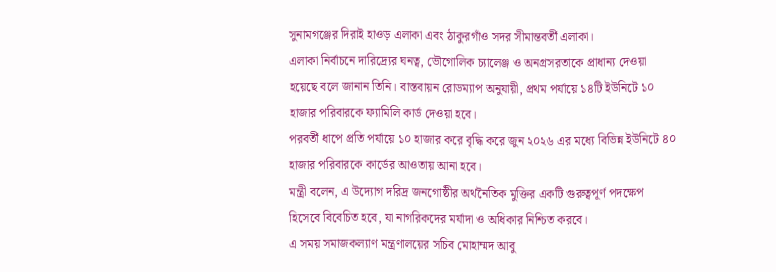সুনামগঞ্জের দিরাই হাওড় এলাকা এবং ঠাকুরগাঁও সদর সীমান্তবর্তী এলাকা।
এলাকা নির্বাচনে দারিদ্র্যের ঘনত্ব, ভৌগোলিক চ্যালেঞ্জ ও অনগ্রসরতাকে প্রাধান্য দেওয়া হয়েছে বলে জানান তিনি। বাস্তবায়ন রোডম্যাপ অনুযায়ী, প্রথম পর্যায়ে ১৪টি ইউনিটে ১০ হাজার পরিবারকে ফ্যামিলি কার্ড দেওয়া হবে।
পরবর্তী ধাপে প্রতি পর্যায়ে ১০ হাজার করে বৃদ্ধি করে জুন ২০২৬ এর মধ্যে বিভিন্ন ইউনিটে ৪০ হাজার পরিবারকে কার্ডের আওতায় আনা হবে।
মন্ত্রী বলেন, এ উদ্যোগ দরিদ্র জনগোষ্ঠীর অর্থনৈতিক মুক্তির একটি গুরুত্বপূর্ণ পদক্ষেপ হিসেবে বিবেচিত হবে, যা নাগরিকদের মর্যাদা ও অধিকার নিশ্চিত করবে।
এ সময় সমাজকল্যাণ মন্ত্রণালয়ের সচিব মোহাম্মদ আবু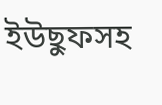ইউছুফসহ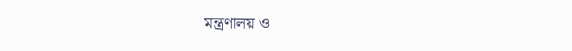মন্ত্রণালয় ও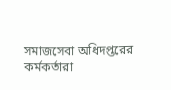সমাজসেবা অধিদপ্তরের কর্মকর্তারা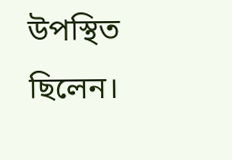উপস্থিত ছিলেন।